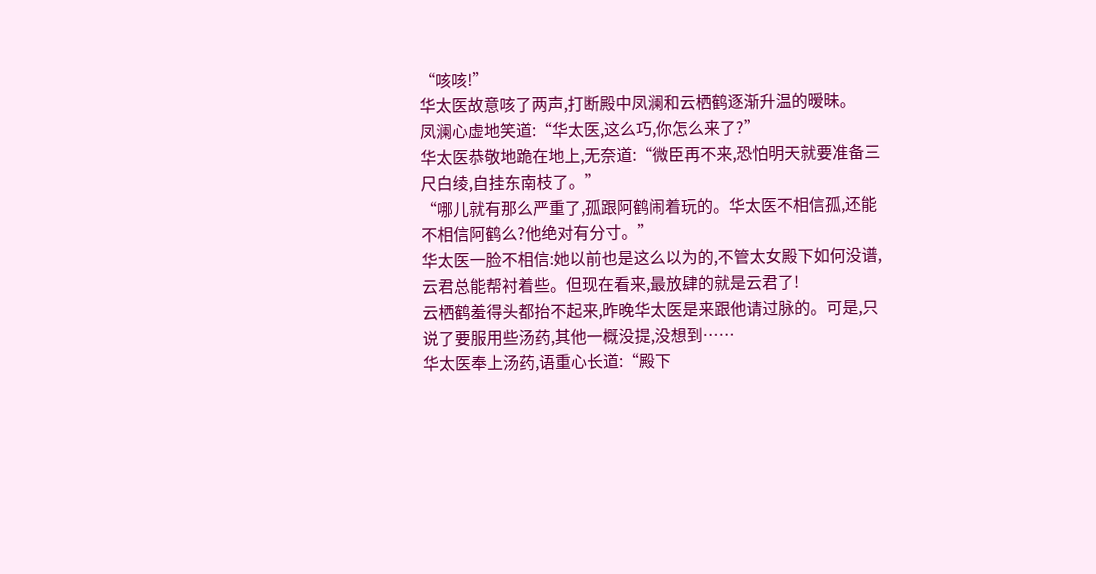“咳咳!”
华太医故意咳了两声,打断殿中凤澜和云栖鹤逐渐升温的暧昧。
凤澜心虚地笑道:“华太医,这么巧,你怎么来了?”
华太医恭敬地跪在地上,无奈道:“微臣再不来,恐怕明天就要准备三尺白绫,自挂东南枝了。”
“哪儿就有那么严重了,孤跟阿鹤闹着玩的。华太医不相信孤,还能不相信阿鹤么?他绝对有分寸。”
华太医一脸不相信:她以前也是这么以为的,不管太女殿下如何没谱,云君总能帮衬着些。但现在看来,最放肆的就是云君了!
云栖鹤羞得头都抬不起来,昨晚华太医是来跟他请过脉的。可是,只说了要服用些汤药,其他一概没提,没想到……
华太医奉上汤药,语重心长道:“殿下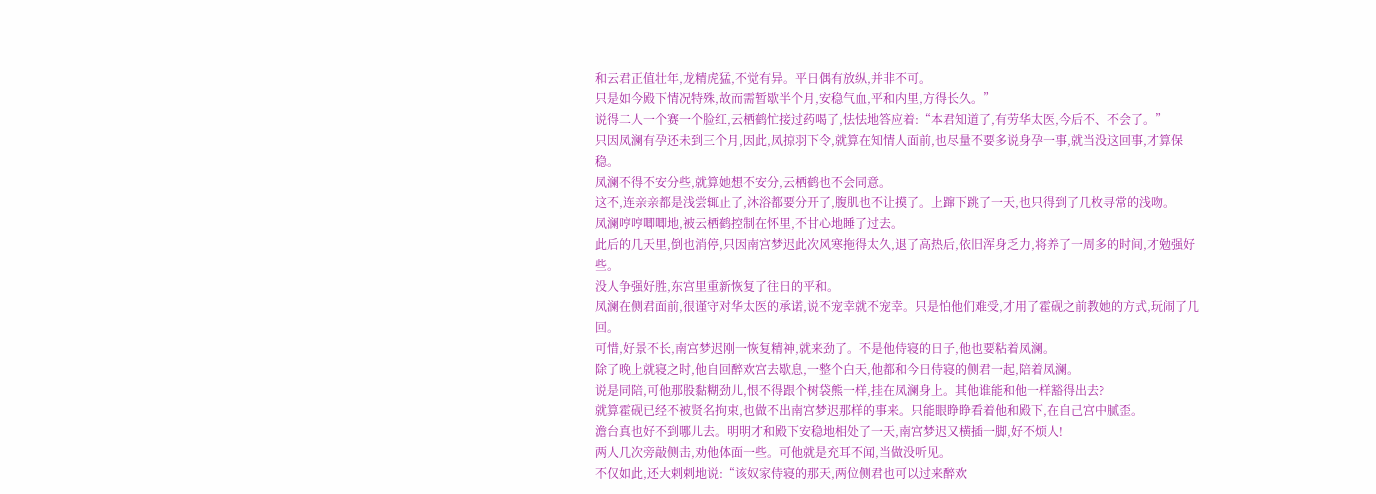和云君正值壮年,龙精虎猛,不觉有异。平日偶有放纵,并非不可。
只是如今殿下情况特殊,故而需暂歇半个月,安稳气血,平和内里,方得长久。”
说得二人一个赛一个脸红,云栖鹤忙接过药喝了,怯怯地答应着:“本君知道了,有劳华太医,今后不、不会了。”
只因凤澜有孕还未到三个月,因此,凤掠羽下令,就算在知情人面前,也尽量不要多说身孕一事,就当没这回事,才算保稳。
凤澜不得不安分些,就算她想不安分,云栖鹤也不会同意。
这不,连亲亲都是浅尝辄止了,沐浴都要分开了,腹肌也不让摸了。上蹿下跳了一天,也只得到了几枚寻常的浅吻。
凤澜哼哼唧唧地,被云栖鹤控制在怀里,不甘心地睡了过去。
此后的几天里,倒也消停,只因南宫梦迟此次风寒拖得太久,退了高热后,依旧浑身乏力,将养了一周多的时间,才勉强好些。
没人争强好胜,东宫里重新恢复了往日的平和。
凤澜在侧君面前,很谨守对华太医的承诺,说不宠幸就不宠幸。只是怕他们难受,才用了霍砚之前教她的方式,玩闹了几回。
可惜,好景不长,南宫梦迟刚一恢复精神,就来劲了。不是他侍寝的日子,他也要粘着凤澜。
除了晚上就寝之时,他自回醉欢宫去歇息,一整个白天,他都和今日侍寝的侧君一起,陪着凤澜。
说是同陪,可他那股黏糊劲儿,恨不得跟个树袋熊一样,挂在凤澜身上。其他谁能和他一样豁得出去?
就算霍砚已经不被贤名拘束,也做不出南宫梦迟那样的事来。只能眼睁睁看着他和殿下,在自己宫中腻歪。
澹台真也好不到哪儿去。明明才和殿下安稳地相处了一天,南宫梦迟又横插一脚,好不烦人!
两人几次旁敲侧击,劝他体面一些。可他就是充耳不闻,当做没听见。
不仅如此,还大剌剌地说:“该奴家侍寝的那天,两位侧君也可以过来醉欢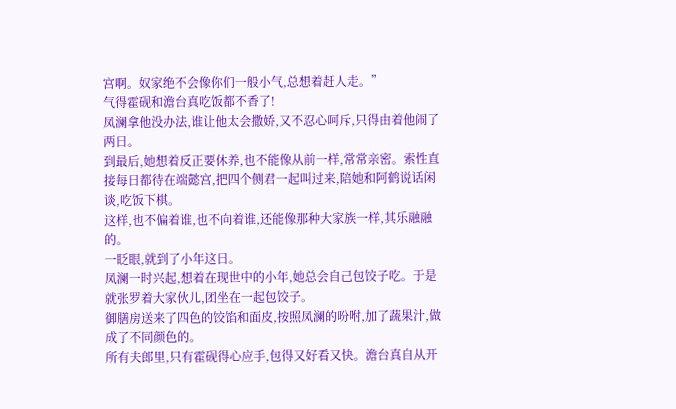宫啊。奴家绝不会像你们一般小气,总想着赶人走。”
气得霍砚和澹台真吃饭都不香了!
凤澜拿他没办法,谁让他太会撒娇,又不忍心呵斥,只得由着他闹了两日。
到最后,她想着反正要休养,也不能像从前一样,常常亲密。索性直接每日都待在端懿宫,把四个侧君一起叫过来,陪她和阿鹤说话闲谈,吃饭下棋。
这样,也不偏着谁,也不向着谁,还能像那种大家族一样,其乐融融的。
一眨眼,就到了小年这日。
凤澜一时兴起,想着在现世中的小年,她总会自己包饺子吃。于是就张罗着大家伙儿,团坐在一起包饺子。
御膳房送来了四色的饺馅和面皮,按照凤澜的吩咐,加了蔬果汁,做成了不同颜色的。
所有夫郎里,只有霍砚得心应手,包得又好看又快。澹台真自从开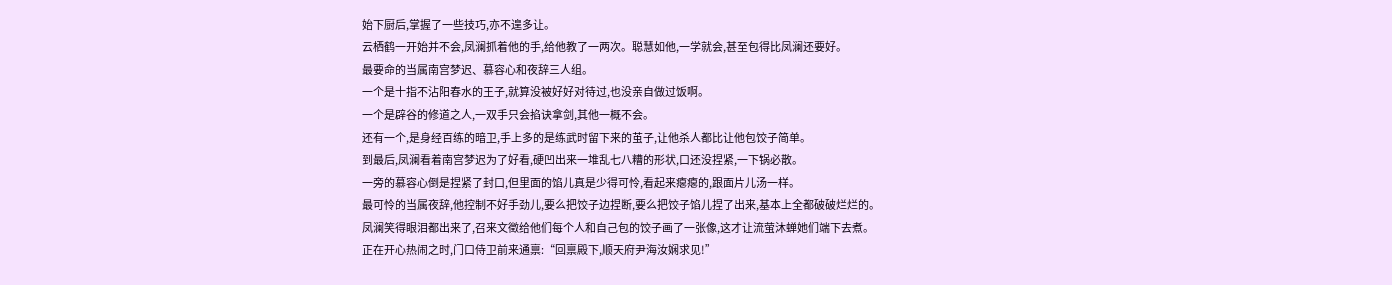始下厨后,掌握了一些技巧,亦不遑多让。
云栖鹤一开始并不会,凤澜抓着他的手,给他教了一两次。聪慧如他,一学就会,甚至包得比凤澜还要好。
最要命的当属南宫梦迟、慕容心和夜辞三人组。
一个是十指不沾阳春水的王子,就算没被好好对待过,也没亲自做过饭啊。
一个是辟谷的修道之人,一双手只会掐诀拿剑,其他一概不会。
还有一个,是身经百练的暗卫,手上多的是练武时留下来的茧子,让他杀人都比让他包饺子简单。
到最后,凤澜看着南宫梦迟为了好看,硬凹出来一堆乱七八糟的形状,口还没捏紧,一下锅必散。
一旁的慕容心倒是捏紧了封口,但里面的馅儿真是少得可怜,看起来瘪瘪的,跟面片儿汤一样。
最可怜的当属夜辞,他控制不好手劲儿,要么把饺子边捏断,要么把饺子馅儿捏了出来,基本上全都破破烂烂的。
凤澜笑得眼泪都出来了,召来文徵给他们每个人和自己包的饺子画了一张像,这才让流萤沐蝉她们端下去煮。
正在开心热闹之时,门口侍卫前来通禀:“回禀殿下,顺天府尹海汝娴求见!”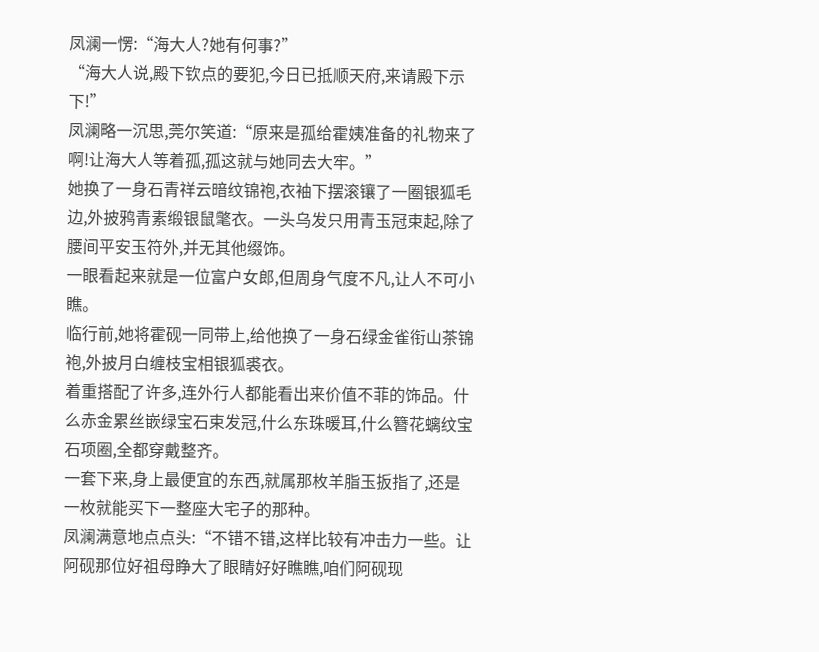凤澜一愣:“海大人?她有何事?”
“海大人说,殿下钦点的要犯,今日已抵顺天府,来请殿下示下!”
凤澜略一沉思,莞尔笑道:“原来是孤给霍姨准备的礼物来了啊!让海大人等着孤,孤这就与她同去大牢。”
她换了一身石青祥云暗纹锦袍,衣袖下摆滚镶了一圈银狐毛边,外披鸦青素缎银鼠氅衣。一头乌发只用青玉冠束起,除了腰间平安玉符外,并无其他缀饰。
一眼看起来就是一位富户女郎,但周身气度不凡,让人不可小瞧。
临行前,她将霍砚一同带上,给他换了一身石绿金雀衔山茶锦袍,外披月白缠枝宝相银狐裘衣。
着重搭配了许多,连外行人都能看出来价值不菲的饰品。什么赤金累丝嵌绿宝石束发冠,什么东珠暖耳,什么簪花螭纹宝石项圈,全都穿戴整齐。
一套下来,身上最便宜的东西,就属那枚羊脂玉扳指了,还是一枚就能买下一整座大宅子的那种。
凤澜满意地点点头:“不错不错,这样比较有冲击力一些。让阿砚那位好祖母睁大了眼睛好好瞧瞧,咱们阿砚现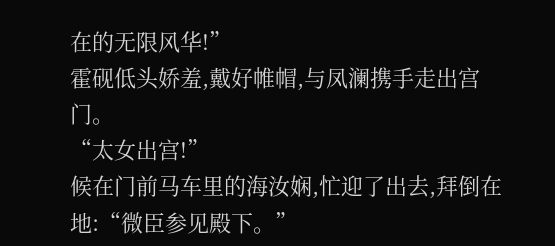在的无限风华!”
霍砚低头娇羞,戴好帷帽,与凤澜携手走出宫门。
“太女出宫!”
候在门前马车里的海汝娴,忙迎了出去,拜倒在地:“微臣参见殿下。”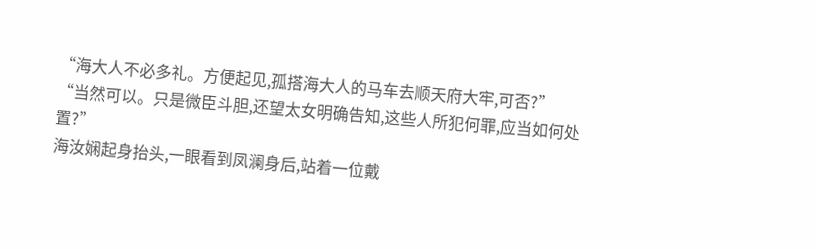“海大人不必多礼。方便起见,孤搭海大人的马车去顺天府大牢,可否?”
“当然可以。只是微臣斗胆,还望太女明确告知,这些人所犯何罪,应当如何处置?”
海汝娴起身抬头,一眼看到凤澜身后,站着一位戴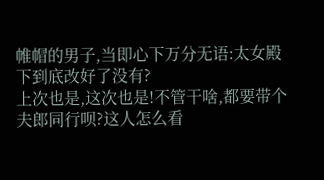帷帽的男子,当即心下万分无语:太女殿下到底改好了没有?
上次也是,这次也是!不管干啥,都要带个夫郎同行呗?这人怎么看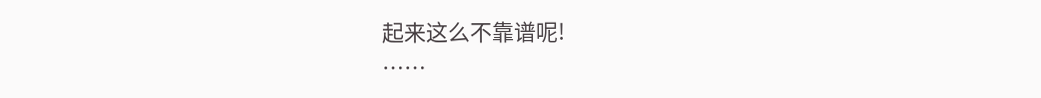起来这么不靠谱呢!
……